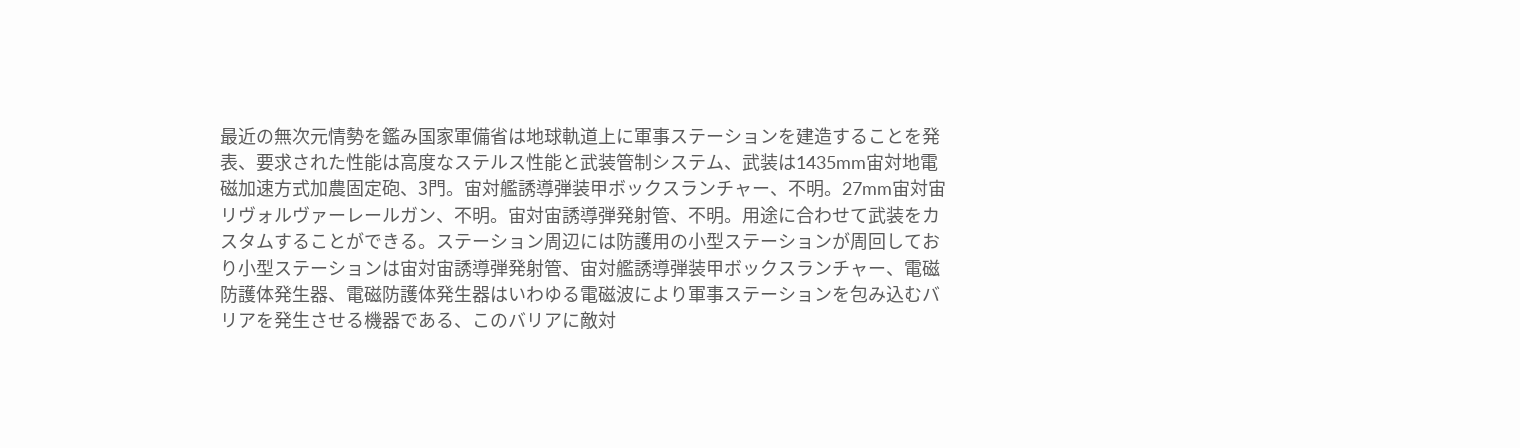最近の無次元情勢を鑑み国家軍備省は地球軌道上に軍事ステーションを建造することを発表、要求された性能は高度なステルス性能と武装管制システム、武装は1435mm宙対地電磁加速方式加農固定砲、3門。宙対艦誘導弾装甲ボックスランチャー、不明。27mm宙対宙リヴォルヴァーレールガン、不明。宙対宙誘導弾発射管、不明。用途に合わせて武装をカスタムすることができる。ステーション周辺には防護用の小型ステーションが周回しており小型ステーションは宙対宙誘導弾発射管、宙対艦誘導弾装甲ボックスランチャー、電磁防護体発生器、電磁防護体発生器はいわゆる電磁波により軍事ステーションを包み込むバリアを発生させる機器である、このバリアに敵対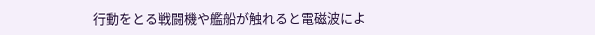行動をとる戦闘機や艦船が触れると電磁波によ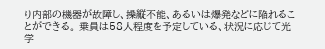り内部の機器が故障し、操縦不能、あるいは爆発などに陥れることができる。 乗員は58人程度を予定している、状況に応じて光学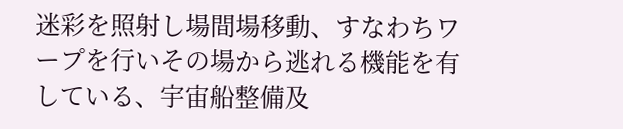迷彩を照射し場間場移動、すなわちワープを行いその場から逃れる機能を有している、宇宙船整備及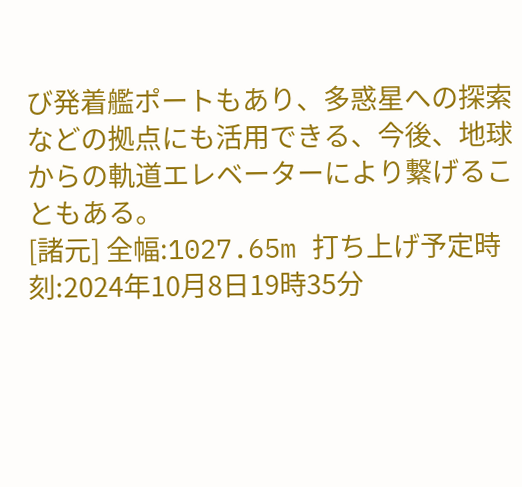び発着艦ポートもあり、多惑星への探索などの拠点にも活用できる、今後、地球からの軌道エレベーターにより繋げることもある。
[諸元] 全幅:1027.65m 打ち上げ予定時刻:2024年10月8日19時35分